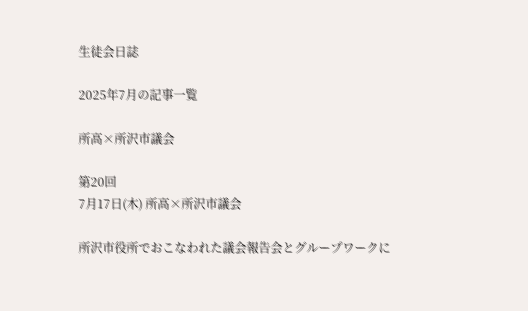生徒会日誌

2025年7月の記事一覧

所高×所沢市議会

第20回
7月17日(木) 所高×所沢市議会

所沢市役所でおこなわれた議会報告会とグループワークに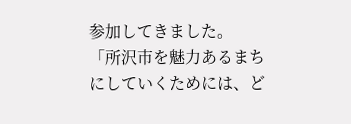参加してきました。
「所沢市を魅力あるまちにしていくためには、ど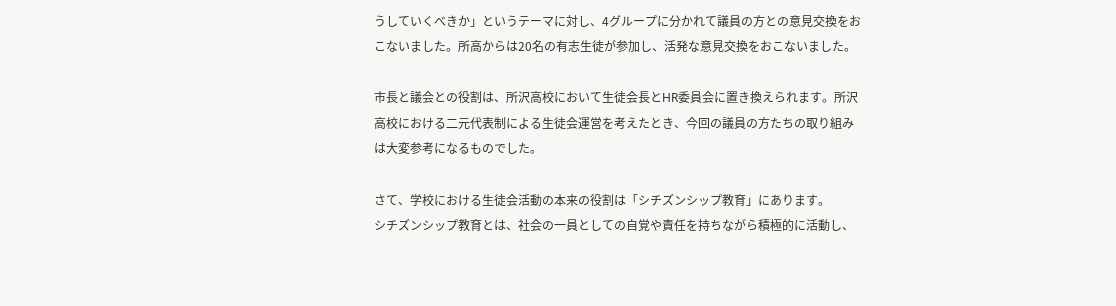うしていくべきか」というテーマに対し、4グループに分かれて議員の方との意見交換をおこないました。所高からは20名の有志生徒が参加し、活発な意見交換をおこないました。

市長と議会との役割は、所沢高校において生徒会長とHR委員会に置き換えられます。所沢高校における二元代表制による生徒会運営を考えたとき、今回の議員の方たちの取り組みは大変参考になるものでした。

さて、学校における生徒会活動の本来の役割は「シチズンシップ教育」にあります。
シチズンシップ教育とは、社会の一員としての自覚や責任を持ちながら積極的に活動し、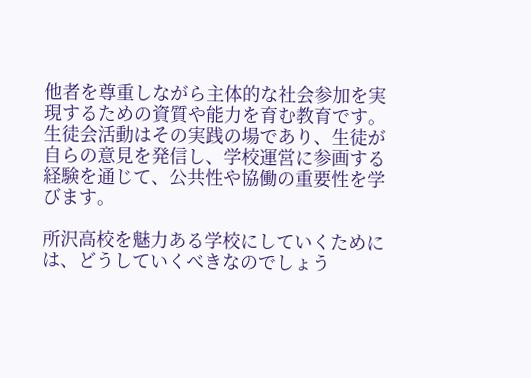他者を尊重しながら主体的な社会参加を実現するための資質や能力を育む教育です。生徒会活動はその実践の場であり、生徒が自らの意見を発信し、学校運営に参画する経験を通じて、公共性や協働の重要性を学びます。

所沢高校を魅力ある学校にしていくためには、どうしていくべきなのでしょう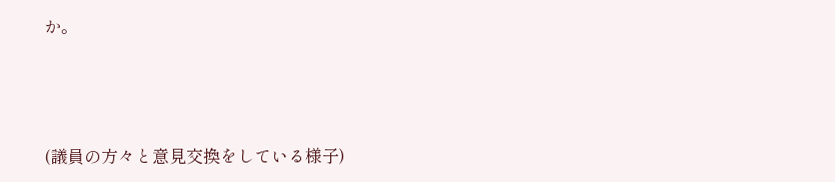か。



(議員の方々と意見交換をしている様子)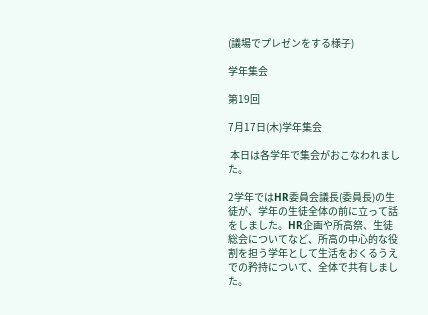(議場でプレゼンをする様子)

学年集会

第19回

7月17日(木)学年集会

 本日は各学年で集会がおこなわれました。

2学年ではHR委員会議長(委員長)の生徒が、学年の生徒全体の前に立って話をしました。HR企画や所高祭、生徒総会についてなど、所高の中心的な役割を担う学年として生活をおくるうえでの矜持について、全体で共有しました。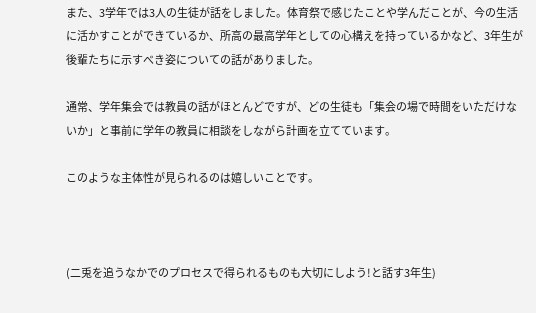また、3学年では3人の生徒が話をしました。体育祭で感じたことや学んだことが、今の生活に活かすことができているか、所高の最高学年としての心構えを持っているかなど、3年生が後輩たちに示すべき姿についての話がありました。

通常、学年集会では教員の話がほとんどですが、どの生徒も「集会の場で時間をいただけないか」と事前に学年の教員に相談をしながら計画を立てています。

このような主体性が見られるのは嬉しいことです。



(二兎を追うなかでのプロセスで得られるものも大切にしよう!と話す3年生)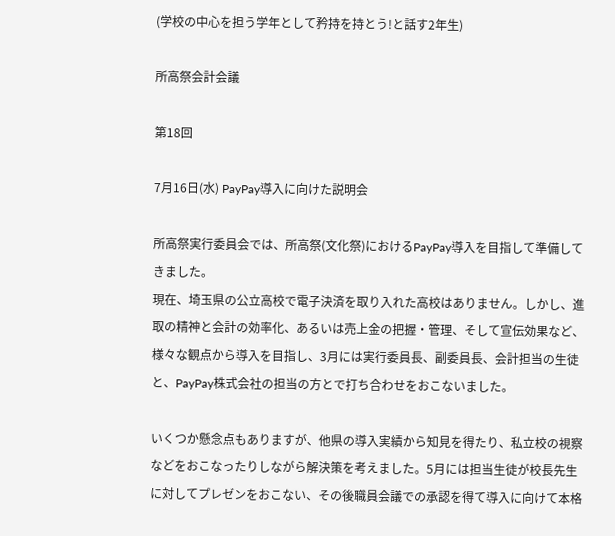(学校の中心を担う学年として矜持を持とう!と話す2年生)

所高祭会計会議

第18回

7月16日(水) PayPay導入に向けた説明会

所高祭実行委員会では、所高祭(文化祭)におけるPayPay導入を目指して準備してきました。
現在、埼玉県の公立高校で電子決済を取り入れた高校はありません。しかし、進取の精神と会計の効率化、あるいは売上金の把握・管理、そして宣伝効果など、様々な観点から導入を目指し、3月には実行委員長、副委員長、会計担当の生徒と、PayPay株式会社の担当の方とで打ち合わせをおこないました。

いくつか懸念点もありますが、他県の導入実績から知見を得たり、私立校の視察などをおこなったりしながら解決策を考えました。5月には担当生徒が校長先生に対してプレゼンをおこない、その後職員会議での承認を得て導入に向けて本格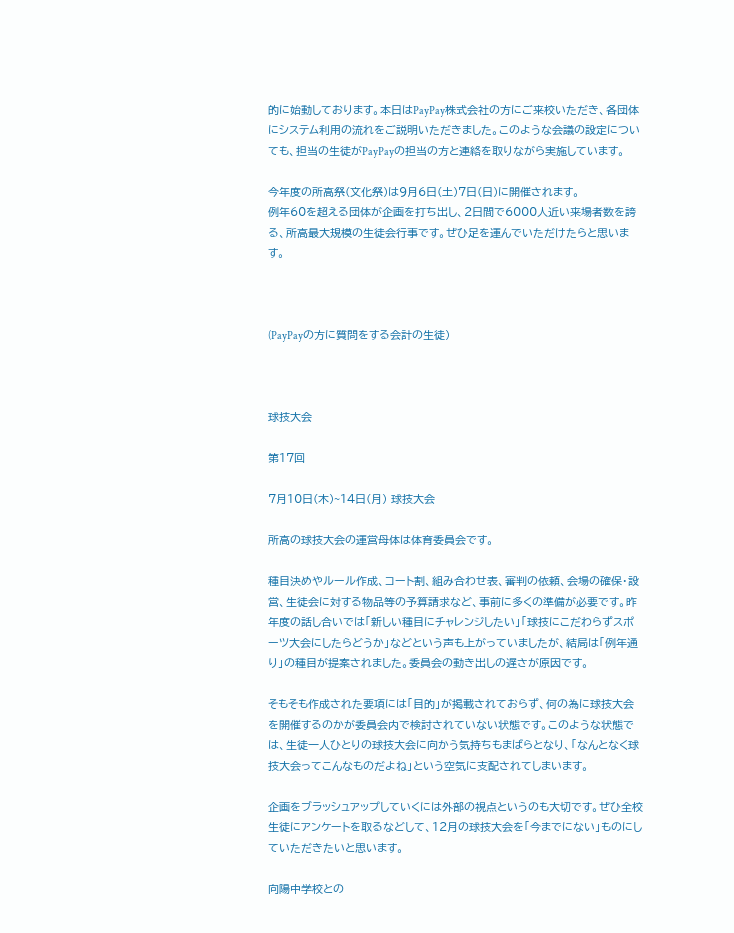的に始動しております。本日はPayPay株式会社の方にご来校いただき、各団体にシステム利用の流れをご説明いただきました。このような会議の設定についても、担当の生徒がPayPayの担当の方と連絡を取りながら実施しています。

今年度の所高祭(文化祭)は9月6日(土)7日(日)に開催されます。
例年60を超える団体が企画を打ち出し、2日間で6000人近い来場者数を誇る、所高最大規模の生徒会行事です。ぜひ足を運んでいただけたらと思います。



(PayPayの方に質問をする会計の生徒)



球技大会

第17回

7月10日(木)~14日(月) 球技大会

所高の球技大会の運営母体は体育委員会です。

種目決めやルール作成、コート割、組み合わせ表、審判の依頼、会場の確保・設営、生徒会に対する物品等の予算請求など、事前に多くの準備が必要です。昨年度の話し合いでは「新しい種目にチャレンジしたい」「球技にこだわらずスポーツ大会にしたらどうか」などという声も上がっていましたが、結局は「例年通り」の種目が提案されました。委員会の動き出しの遅さが原因です。

そもそも作成された要項には「目的」が掲載されておらず、何の為に球技大会を開催するのかが委員会内で検討されていない状態です。このような状態では、生徒一人ひとりの球技大会に向かう気持ちもまばらとなり、「なんとなく球技大会ってこんなものだよね」という空気に支配されてしまいます。

企画をブラッシュアップしていくには外部の視点というのも大切です。ぜひ全校生徒にアンケートを取るなどして、12月の球技大会を「今までにない」ものにしていただきたいと思います。

向陽中学校との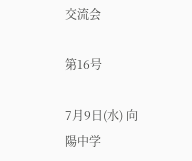交流会

第16号

7月9日(水) 向陽中学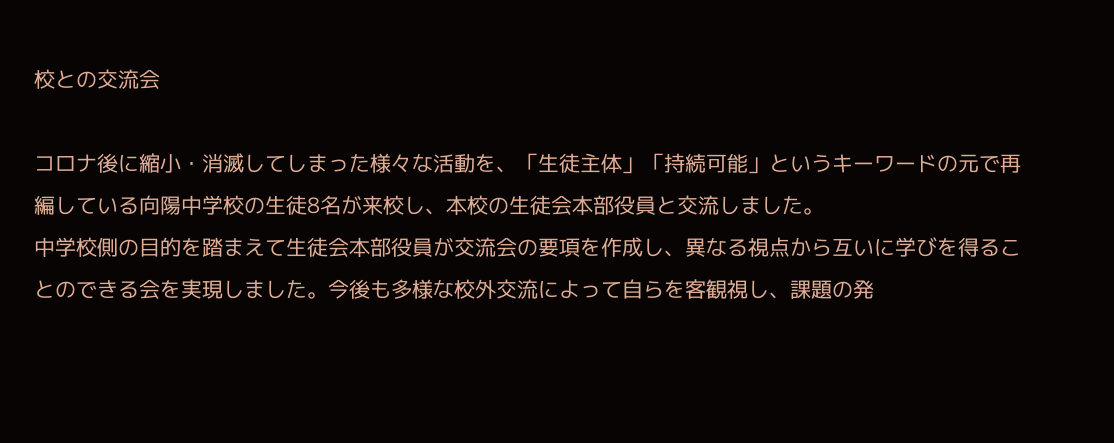校との交流会

コロナ後に縮小・消滅してしまった様々な活動を、「生徒主体」「持続可能」というキーワードの元で再編している向陽中学校の生徒8名が来校し、本校の生徒会本部役員と交流しました。
中学校側の目的を踏まえて生徒会本部役員が交流会の要項を作成し、異なる視点から互いに学びを得ることのできる会を実現しました。今後も多様な校外交流によって自らを客観視し、課題の発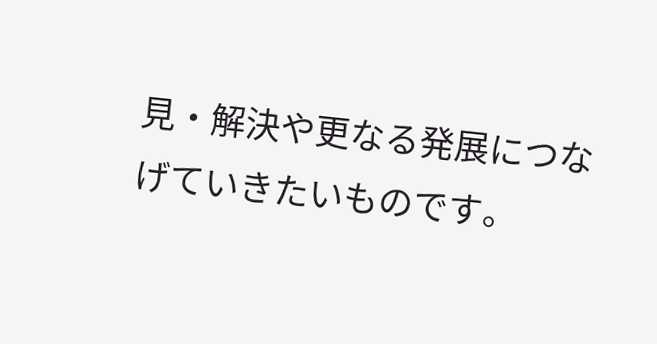見・解決や更なる発展につなげていきたいものです。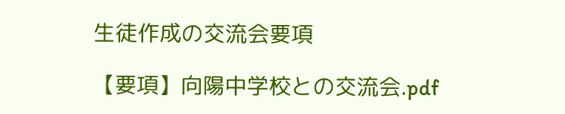生徒作成の交流会要項

【要項】向陽中学校との交流会.pdf